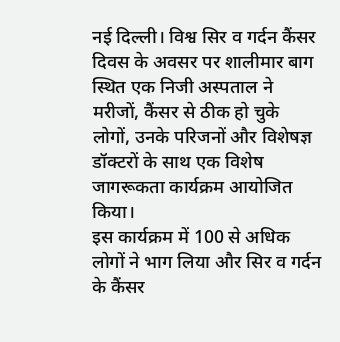नई दिल्ली। विश्व सिर व गर्दन कैंसर दिवस के अवसर पर शालीमार बाग स्थित एक निजी अस्पताल ने मरीजों, कैंसर से ठीक हो चुके लोगों, उनके परिजनों और विशेषज्ञ डॉक्टरों के साथ एक विशेष जागरूकता कार्यक्रम आयोजित किया।
इस कार्यक्रम में 100 से अधिक लोगों ने भाग लिया और सिर व गर्दन के कैंसर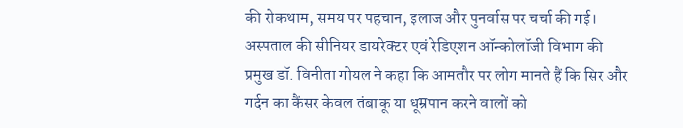की रोकथाम, समय पर पहचान, इलाज और पुनर्वास पर चर्चा की गई। अस्पताल की सीनियर डायरेक्टर एवं रेडिएशन ऑन्कोलॉजी विभाग की प्रमुख डॉ. विनीता गोयल ने कहा कि आमतौर पर लोग मानते हैं कि सिर और गर्दन का कैंसर केवल तंबाकू या धूम्रपान करने वालों को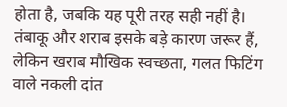होता है, जबकि यह पूरी तरह सही नहीं है। तंबाकू और शराब इसके बड़े कारण जरूर हैं, लेकिन खराब मौखिक स्वच्छता, गलत फिटिंग वाले नकली दांत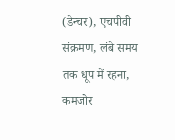(डेन्चर), एचपीवी संक्रमण, लंबे समय तक धूप में रहना, कमजोर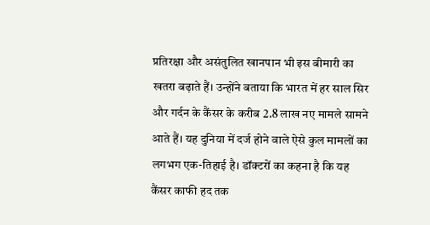प्रतिरक्षा और असंतुलित खानपान भी इस बीमारी का खतरा बढ़ाते हैं। उन्होंने बताया कि भारत में हर साल सिर और गर्दन के कैंसर के करीब 2.8 लाख नए मामले सामने आते हैं। यह दुनिया में दर्ज होने वाले ऐसे कुल मामलों का लगभग एक-तिहाई है। डॉक्टरों का कहना है कि यह कैंसर काफी हद तक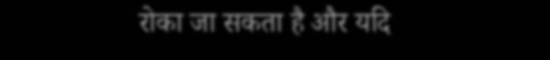रोका जा सकता है और यदि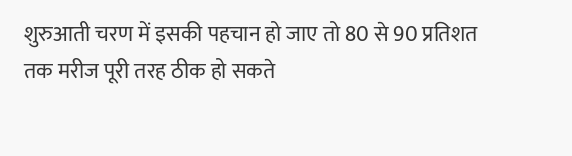शुरुआती चरण में इसकी पहचान हो जाए तो 80 से 90 प्रतिशत तक मरीज पूरी तरह ठीक हो सकते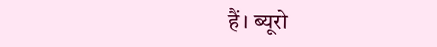हैं। ब्यूरो